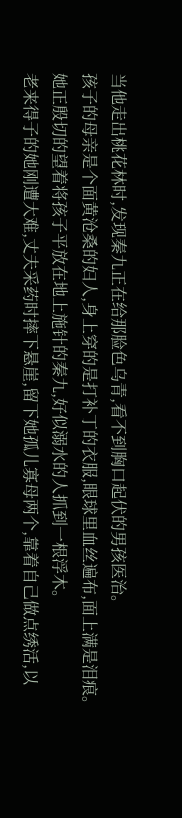当他走出桃花林时,发现秦九正在给那脸色乌青,看不到胸口起伏的男孩医治。
孩子的母亲是个面黄沧桑的妇人,身上穿的是打补丁的衣服,眼球里血丝遍布,面上满是泪痕。
她正殷切的望着将孩子平放在地上施针的秦九,好似溺水的人抓到一根浮木。
老来得子的她刚遭大难,丈夫采药时摔下悬崖,留下她孤儿寡母两个,靠着自己做点绣活,以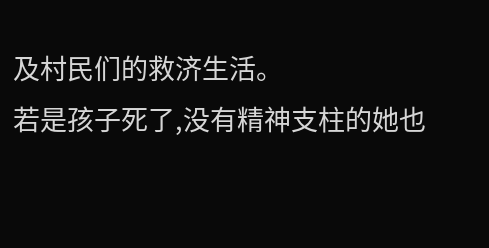及村民们的救济生活。
若是孩子死了,没有精神支柱的她也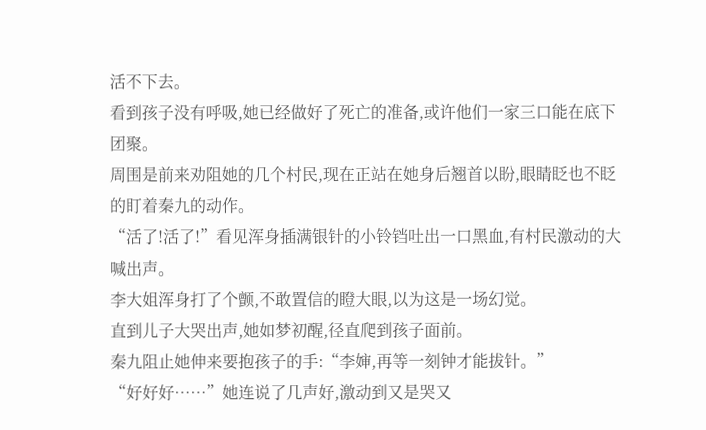活不下去。
看到孩子没有呼吸,她已经做好了死亡的准备,或许他们一家三口能在底下团聚。
周围是前来劝阻她的几个村民,现在正站在她身后翘首以盼,眼睛眨也不眨的盯着秦九的动作。
“活了!活了!”看见浑身插满银针的小铃铛吐出一口黑血,有村民激动的大喊出声。
李大姐浑身打了个颤,不敢置信的瞪大眼,以为这是一场幻觉。
直到儿子大哭出声,她如梦初醒,径直爬到孩子面前。
秦九阻止她伸来要抱孩子的手:“李婶,再等一刻钟才能拔针。”
“好好好……”她连说了几声好,激动到又是哭又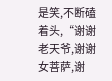是笑,不断磕着头,“谢谢老天爷,谢谢女菩萨,谢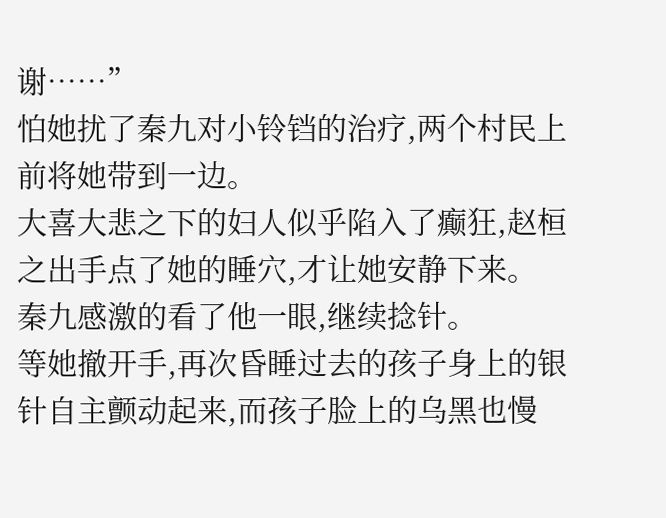谢……”
怕她扰了秦九对小铃铛的治疗,两个村民上前将她带到一边。
大喜大悲之下的妇人似乎陷入了癫狂,赵桓之出手点了她的睡穴,才让她安静下来。
秦九感激的看了他一眼,继续捻针。
等她撤开手,再次昏睡过去的孩子身上的银针自主颤动起来,而孩子脸上的乌黑也慢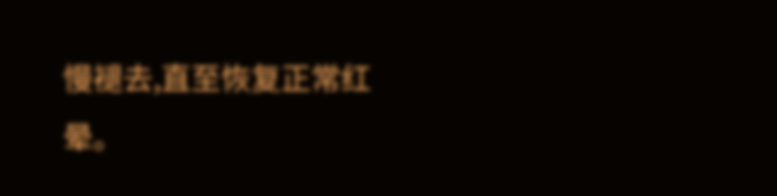慢褪去,直至恢复正常红晕。